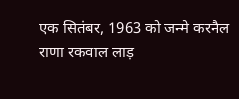एक सितंबर, 1963 को जन्मे करनैल राणा रकवाल लाड़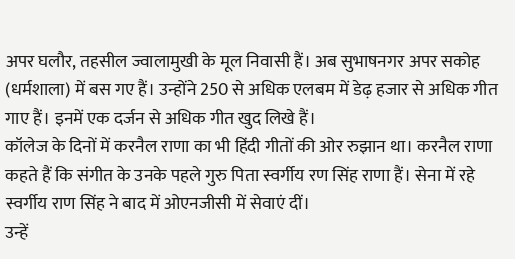अपर घलौर, तहसील ज्वालामुखी के मूल निवासी हैं। अब सुभाषनगर अपर सकोह (धर्मशाला) में बस गए हैं। उन्होंने 250 से अधिक एलबम में डेढ़ हजार से अधिक गीत गाए हैं। इनमें एक दर्जन से अधिक गीत खुद लिखे हैं।
कॉलेज के दिनों में करनैल राणा का भी हिंदी गीतों की ओर रुझान था। करनैल राणा कहते हैं कि संगीत के उनके पहले गुरु पिता स्वर्गीय रण सिंह राणा हैं। सेना में रहे स्वर्गीय राण सिंह ने बाद में ओएनजीसी में सेवाएं दीं।
उन्हें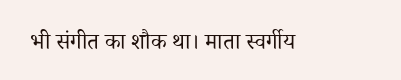भी संगीत का शौक था। माता स्वर्गीय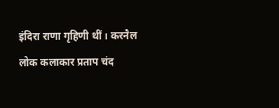इंदिरा राणा गृहिणी थीं। करनैल लोक कलाकार प्रताप चंद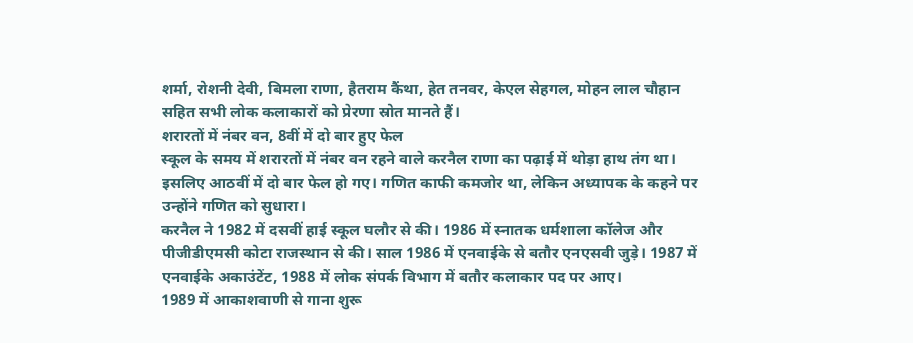शर्मा, रोशनी देवी, बिमला राणा, हैतराम कैंथा, हेत तनवर, केएल सेहगल, मोहन लाल चौहान सहित सभी लोक कलाकारों को प्रेरणा स्रोत मानते हैं।
शरारतों में नंबर वन, 8वीं में दो बार हुए फेल
स्कूल के समय में शरारतों में नंबर वन रहने वाले करनैल राणा का पढ़ाई में थोड़ा हाथ तंग था। इसलिए आठवीं में दो बार फेल हो गए। गणित काफी कमजोर था, लेकिन अध्यापक के कहने पर उन्होंने गणित को सुधारा।
करनैल ने 1982 में दसवीं हाई स्कूल घलौर से की। 1986 में स्नातक धर्मशाला कॉलेज और पीजीडीएमसी कोटा राजस्थान से की। साल 1986 में एनवाईके से बतौर एनएसवी जुड़े। 1987 में एनवाईके अकाउंटेंट, 1988 में लोक संपर्क विभाग में बतौर कलाकार पद पर आए।
1989 में आकाशवाणी से गाना शुरू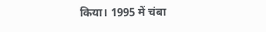किया। 1995 में चंबा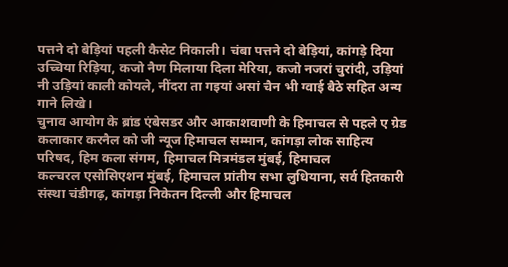पत्तने दो बेड़ियां पहली कैसेट निकाली। चंबा पत्तने दो बेड़ियां, कांगड़े दिया उच्चिया रिड़िया, कजो नैण मिलाया दिला मेरिया, कजो नजरां चुरांदी, उड़ियां नी उड़ियां काली कोयले, नींदरा ता गइयां असां चैन भी ग्वाई बैठे सहित अन्य गाने लिखे।
चुनाव आयोग के ब्रांड एंबेसडर और आकाशवाणी के हिमाचल से पहले ए ग्रेड कलाकार करनैल को जी न्यूज हिमाचल सम्मान, कांगड़ा लोक साहित्य परिषद, हिम कला संगम, हिमाचल मित्रमंडल मुंबई, हिमाचल
कल्चरल एसोसिएशन मुंबई, हिमाचल प्रांतीय सभा लुधियाना, सर्व हितकारी संस्था चंडीगढ़, कांगड़ा निकेतन दिल्ली और हिमाचल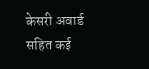केसरी अवार्ड सहित कई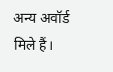अन्य अवॉर्ड मिले हैं।